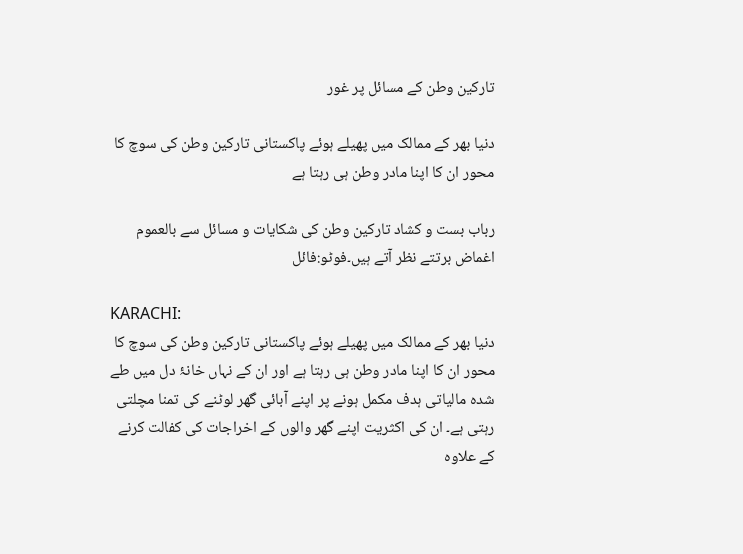تارکین وطن کے مسائل پر غور

دنیا بھر کے ممالک میں پھیلے ہوئے پاکستانی تارکین وطن کی سوچ کا محور ان کا اپنا مادر وطن ہی رہتا ہے

رباب بست و کشاد تارکین وطن کی شکایات و مسائل سے بالعموم اغماض برتتے نظر آتے ہیں۔فوٹو:فائل

KARACHI:
دنیا بھر کے ممالک میں پھیلے ہوئے پاکستانی تارکین وطن کی سوچ کا محور ان کا اپنا مادر وطن ہی رہتا ہے اور ان کے نہاں خانۂ دل میں طے شدہ مالیاتی ہدف مکمل ہونے پر اپنے آبائی گھر لوٹنے کی تمنا مچلتی رہتی ہے۔ ان کی اکثریت اپنے گھر والوں کے اخراجات کی کفالت کرنے کے علاوہ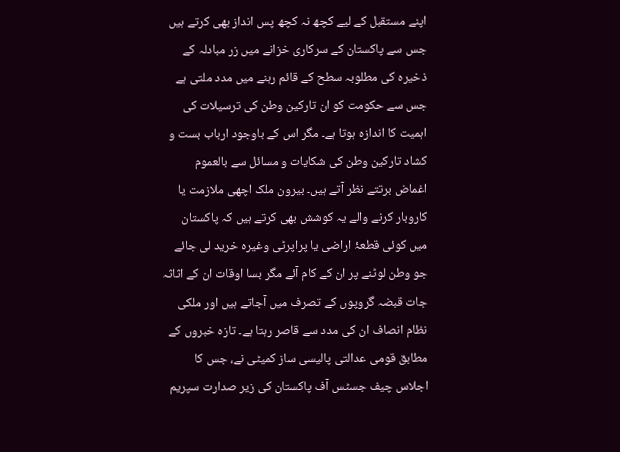اپنے مستقبل کے لیے کچھ نہ کچھ پس انداز بھی کرتے ہیں جس سے پاکستان کے سرکاری خزانے میں زر مبادلہ کے ذخیرہ کی مطلوبہ سطح کے قائم رہنے میں مدد ملتی ہے جس سے حکومت کو ان تارکین وطن کی ترسیلات کی اہمیت کا اندازہ ہوتا ہے۔ مگر اس کے باوجود ارباب بست و کشاد تارکین وطن کی شکایات و مسائل سے بالعموم اغماض برتتے نظر آتے ہیں۔ بیرون ملک اچھی ملازمت یا کاروبار کرنے والے یہ کوشش بھی کرتے ہیں کہ پاکستان میں کوئی قطعۂ اراضی یا پراپرٹی وغیرہ خرید لی جائے جو وطن لوٹنے پر ان کے کام آئے مگر بسا اوقات ان کے اثاثہ جات قبضہ گروپوں کے تصرف میں آجاتے ہیں اور ملکی نظام انصاف ان کی مدد سے قاصر رہتا ہے۔ تازہ خبروں کے مطابق قومی عدالتی پالیسی ساز کمیٹی نے، جس کا اجلاس چیف جسٹس آف پاکستان کی زیر صدارت سپریم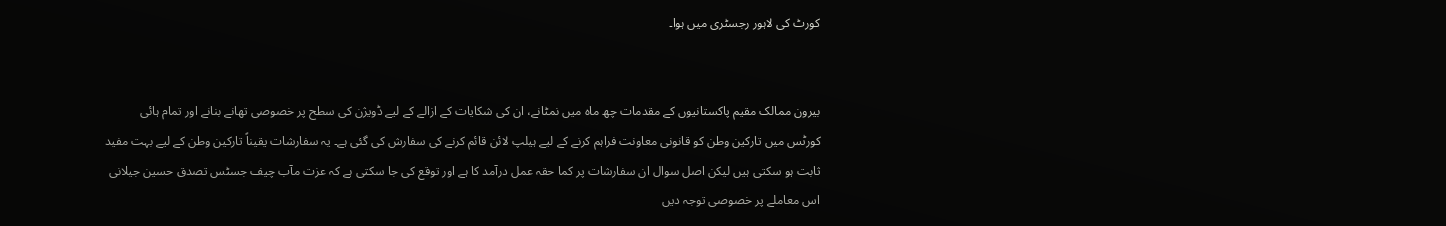کورٹ کی لاہور رجسٹری میں ہوا۔


بیرون ممالک مقیم پاکستانیوں کے مقدمات چھ ماہ میں نمٹانے، ان کی شکایات کے ازالے کے لیے ڈویژن کی سطح پر خصوصی تھانے بنانے اور تمام ہائی کورٹس میں تارکین وطن کو قانونی معاونت فراہم کرنے کے لیے ہیلپ لائن قائم کرنے کی سفارش کی گئی ہے۔ یہ سفارشات یقیناً تارکین وطن کے لیے بہت مفید ثابت ہو سکتی ہیں لیکن اصل سوال ان سفارشات پر کما حقہ عمل درآمد کا ہے اور توقع کی جا سکتی ہے کہ عزت مآب چیف جسٹس تصدق حسین جیلانی اس معاملے پر خصوصی توجہ دیں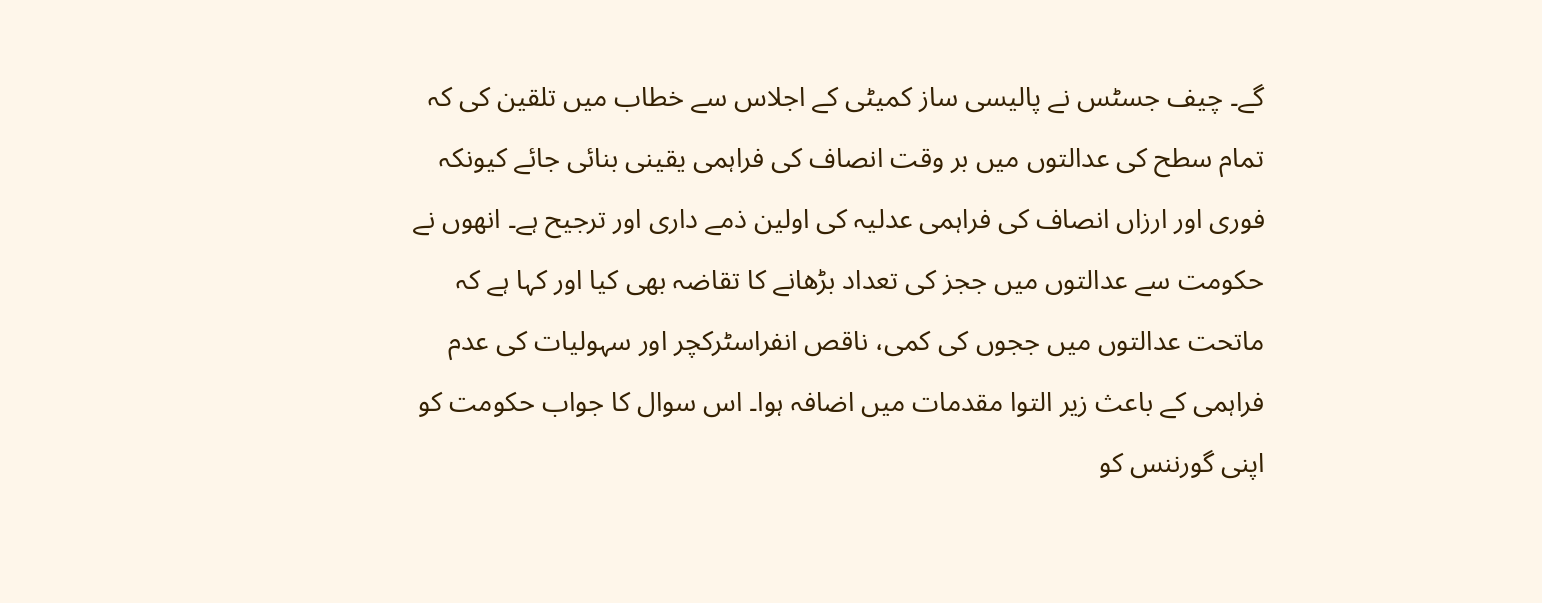گے۔ چیف جسٹس نے پالیسی ساز کمیٹی کے اجلاس سے خطاب میں تلقین کی کہ تمام سطح کی عدالتوں میں بر وقت انصاف کی فراہمی یقینی بنائی جائے کیونکہ فوری اور ارزاں انصاف کی فراہمی عدلیہ کی اولین ذمے داری اور ترجیح ہے۔ انھوں نے حکومت سے عدالتوں میں ججز کی تعداد بڑھانے کا تقاضہ بھی کیا اور کہا ہے کہ ماتحت عدالتوں میں ججوں کی کمی، ناقص انفراسٹرکچر اور سہولیات کی عدم فراہمی کے باعث زیر التوا مقدمات میں اضافہ ہوا۔ اس سوال کا جواب حکومت کو اپنی گورننس کو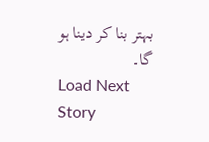بہتر بنا کر دینا ہو گا۔
Load Next Story